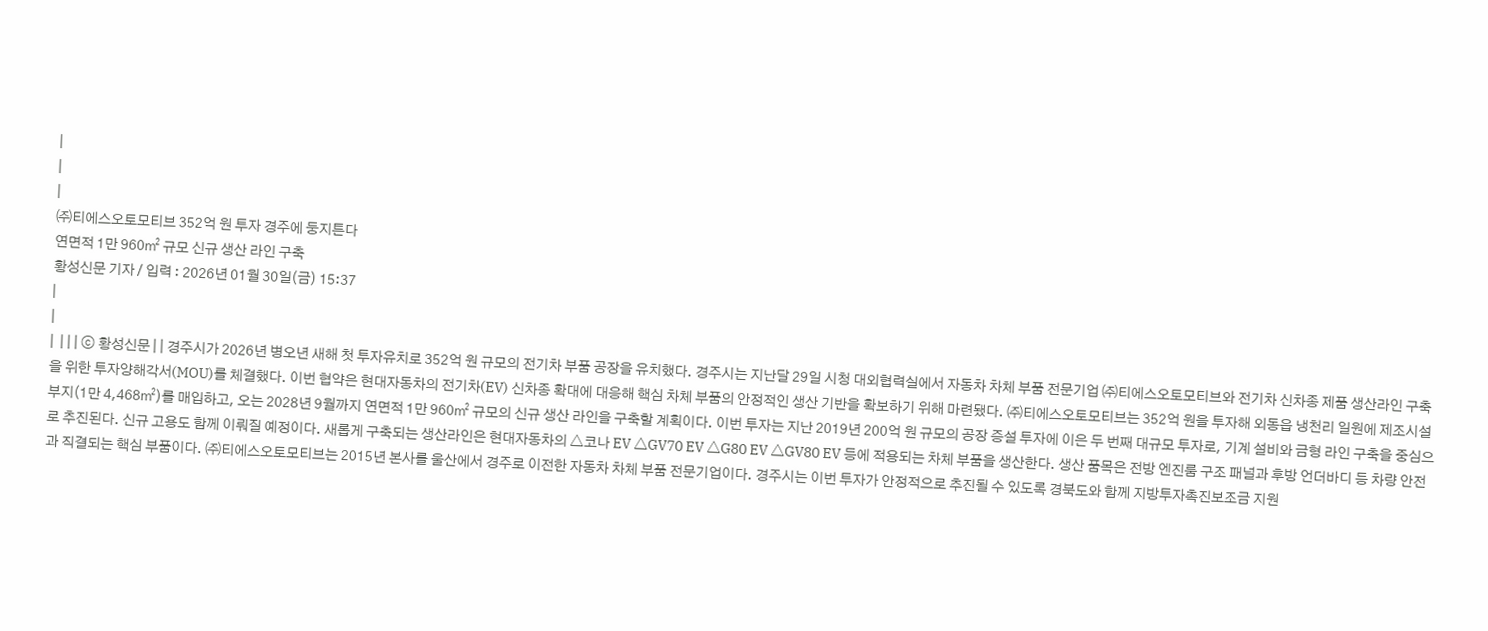|
|
|
㈜티에스오토모티브 352억 원 투자 경주에 둥지튼다
연면적 1만 960㎡ 규모 신규 생산 라인 구축
황성신문 기자 / 입력 : 2026년 01월 30일(금) 15:37
|
|
|  | | | ⓒ 황성신문 | | 경주시가 2026년 병오년 새해 첫 투자유치로 352억 원 규모의 전기차 부품 공장을 유치했다. 경주시는 지난달 29일 시청 대외협력실에서 자동차 차체 부품 전문기업 ㈜티에스오토모티브와 전기차 신차종 제품 생산라인 구축을 위한 투자양해각서(MOU)를 체결했다. 이번 협약은 현대자동차의 전기차(EV) 신차종 확대에 대응해 핵심 차체 부품의 안정적인 생산 기반을 확보하기 위해 마련됐다. ㈜티에스오토모티브는 352억 원을 투자해 외동읍 냉천리 일원에 제조시설 부지(1만 4,468㎡)를 매입하고, 오는 2028년 9월까지 연면적 1만 960㎡ 규모의 신규 생산 라인을 구축할 계획이다. 이번 투자는 지난 2019년 200억 원 규모의 공장 증설 투자에 이은 두 번째 대규모 투자로, 기계 설비와 금형 라인 구축을 중심으로 추진된다. 신규 고용도 함께 이뤄질 예정이다. 새롭게 구축되는 생산라인은 현대자동차의 △코나 EV △GV70 EV △G80 EV △GV80 EV 등에 적용되는 차체 부품을 생산한다. 생산 품목은 전방 엔진룸 구조 패널과 후방 언더바디 등 차량 안전과 직결되는 핵심 부품이다. ㈜티에스오토모티브는 2015년 본사를 울산에서 경주로 이전한 자동차 차체 부품 전문기업이다. 경주시는 이번 투자가 안정적으로 추진될 수 있도록 경북도와 함께 지방투자촉진보조금 지원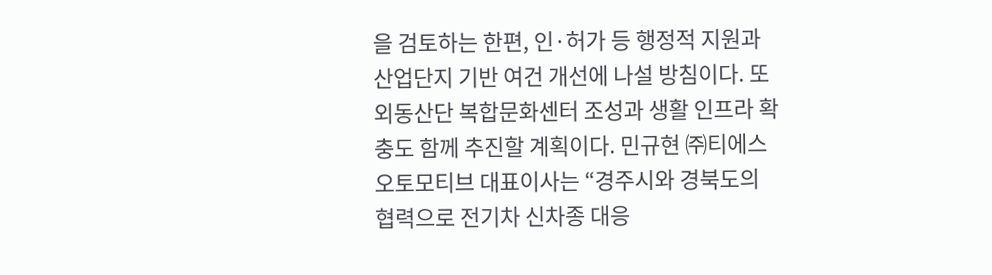을 검토하는 한편, 인·허가 등 행정적 지원과 산업단지 기반 여건 개선에 나설 방침이다. 또 외동산단 복합문화센터 조성과 생활 인프라 확충도 함께 추진할 계획이다. 민규현 ㈜티에스오토모티브 대표이사는 “경주시와 경북도의 협력으로 전기차 신차종 대응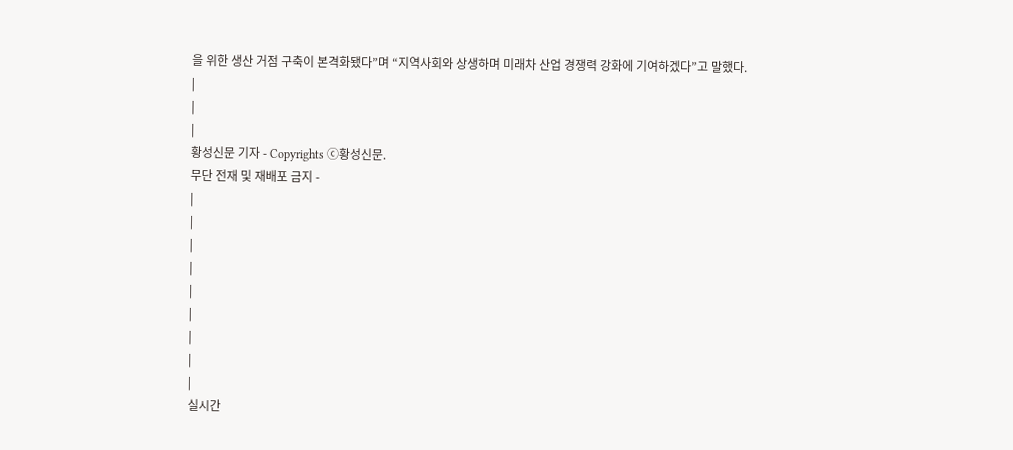을 위한 생산 거점 구축이 본격화됐다”며 “지역사회와 상생하며 미래차 산업 경쟁력 강화에 기여하겠다”고 말했다.
|
|
|
황성신문 기자 - Copyrights ⓒ황성신문.
무단 전재 및 재배포 금지 -
|
|
|
|
|
|
|
|
|
실시간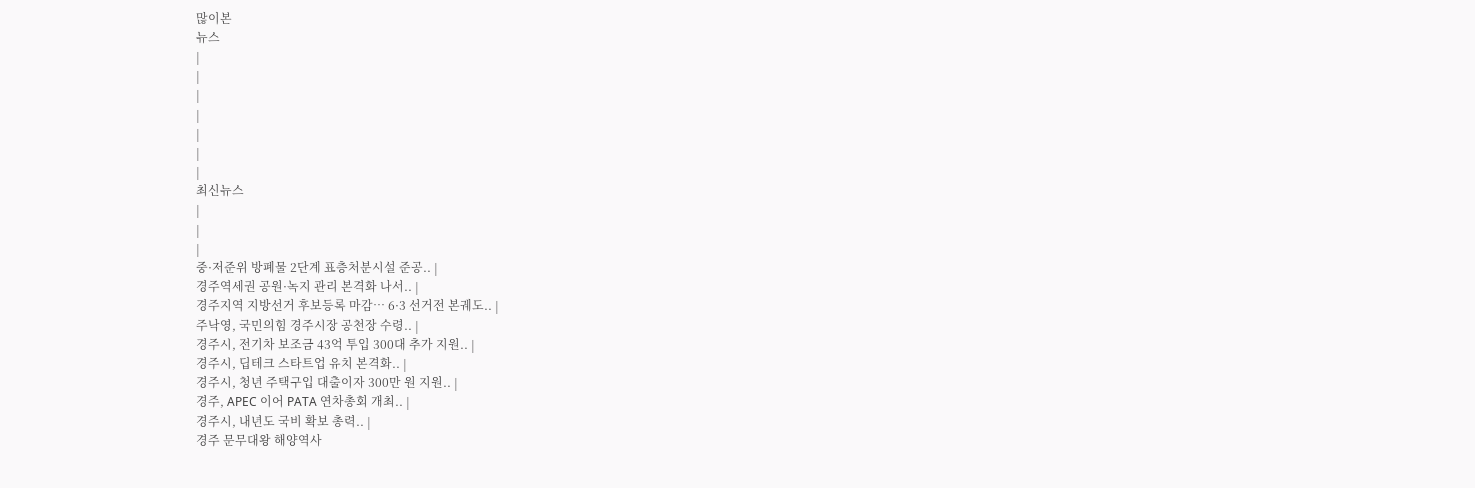많이본
뉴스
|
|
|
|
|
|
|
최신뉴스
|
|
|
중·저준위 방폐물 2단계 표층처분시설 준공.. |
경주역세권 공원·녹지 관리 본격화 나서.. |
경주지역 지방선거 후보등록 마감… 6·3 선거전 본궤도.. |
주낙영, 국민의힘 경주시장 공천장 수령.. |
경주시, 전기차 보조금 43억 투입 300대 추가 지원.. |
경주시, 딥테크 스타트업 유치 본격화.. |
경주시, 청년 주택구입 대출이자 300만 원 지원.. |
경주, APEC 이어 PATA 연차총회 개최.. |
경주시, 내년도 국비 확보 총력.. |
경주 문무대왕 해양역사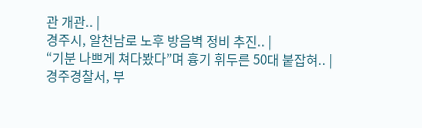관 개관.. |
경주시, 알천남로 노후 방음벽 정비 추진.. |
“기분 나쁘게 쳐다봤다”며 흉기 휘두른 50대 붙잡혀.. |
경주경찰서, 부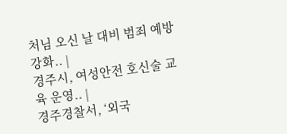처님 오신 날 대비 범죄 예방 강화.. |
경주시, 여성안전 호신술 교육 운영.. |
경주경찰서, ‘외국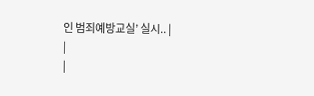인 범죄예방교실’ 실시.. |
|
|